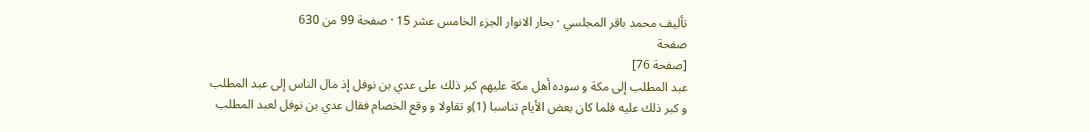تأليف محمد باقر المجلسي · بحار الانوار الجزء الخامس عشر 15 · صفحة 99 من 630
صفحة
[صفحة 76]
عبد المطلب إلى مكة و سوده أهل مكة عليهم كبر ذلك على عدي بن نوفل إذ مال الناس إلى عبد المطلب و كبر ذلك عليه فلما كان بعض الأيام تناسبا (1)و تقاولا و وقع الخصام فقال عدي بن نوفل لعبد المطلب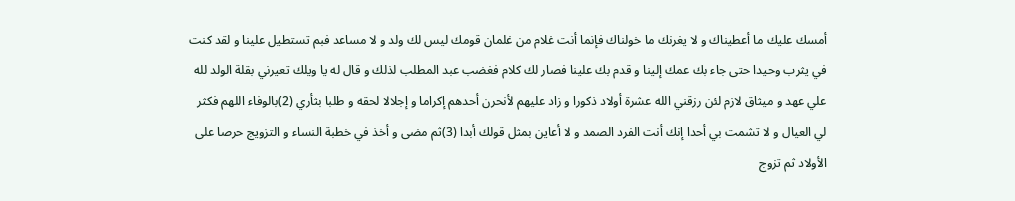أمسك عليك ما أعطيناك و لا يغرنك ما خولناك فإنما أنت غلام من غلمان قومك ليس لك ولد و لا مساعد فبم تستطيل علينا و لقد كنت في يثرب وحيدا حتى جاء بك عمك إلينا و قدم بك علينا فصار لك كلام فغضب عبد المطلب لذلك و قال له يا ويلك تعيرني بقلة الولد لله علي عهد و ميثاق لازم لئن رزقني الله عشرة أولاد ذكورا و زاد عليهم لأنحرن أحدهم إكراما و إجلالا لحقه و طلبا بثأري (2)بالوفاء اللهم فكثر لي العيال و لا تشمت بي أحدا إنك أنت الفرد الصمد و لا أعاين بمثل قولك أبدا (3)ثم مضى و أخذ في خطبة النساء و التزويج حرصا على الأولاد ثم تزوج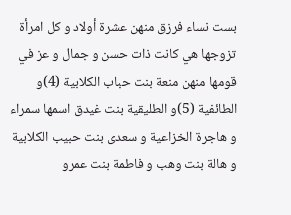بست نساء فرزق منهن عشرة أولاد و كل امرأة تزوجها هي كانت ذات حسن و جمال و عز في قومها منهن منعة بنت حباب الكلابية (4)و الطائفية (5)و الطليقية بنت غيدق اسمها سمراء و هاجرة الخزاعية و سعدى بنت حبيب الكلابية و هالة بنت وهب و فاطمة بنت عمرو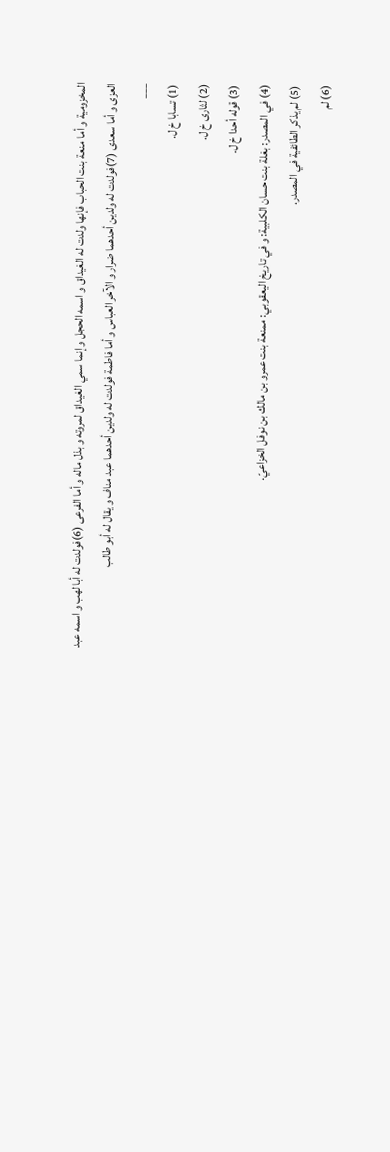المخزومية و أما منعة بنت الحباب فإنها ولدت له الغيداق و اسمه الحجل و إنما سمي الغيداق لمروته و بذل ماله و أما الفرعى (6)فولدت له أبا لهب و اسمه عبد العزى و أما سعدى (7)فولدت له ولدين أحدهما ضرار و الآخر العباس و أما فاطمة فولدت له ولدين أحدهما عبد مناف و يقال له أبو طالب
___
(1) تسابا خ ل.
(2) لثارى خ ل.
(3) قوله أحدا خ ل.
(4) في المصدر: بغلة بنت حسان الكلبية: و في تاريخ اليعقوبي: ممنعة بنت عمرو بن مالك بن نوفل الخزاعيّ.
(5) لم يذكر الطائفية في المصدر.
(6) لم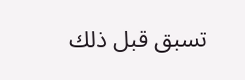تسبق قبل ذلك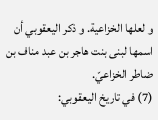و لعلها الخزاعية. و ذكر اليعقوبي أن اسمها لبنى بنت هاجر بن عبد مناف بن ضاطر الخزاعيّ.
(7) في تاريخ اليعقوبي: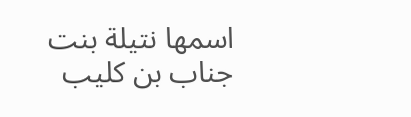اسمها نتيلة بنت جناب بن كليب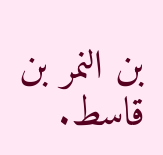بن النمر بن قاسط.